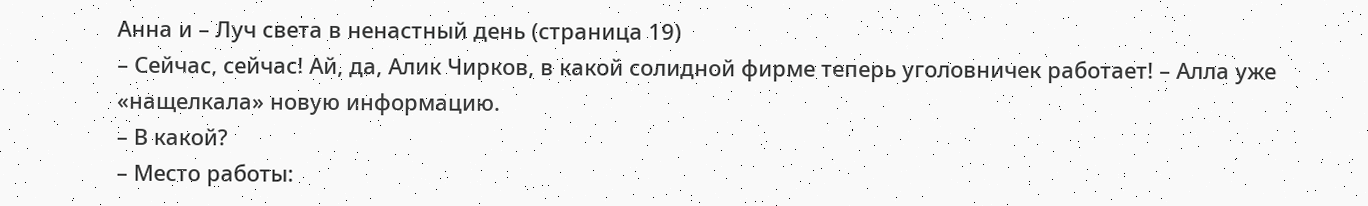Анна и – Луч света в ненастный день (страница 19)
– Сейчас, сейчас! Ай, да, Алик Чирков, в какой солидной фирме теперь уголовничек работает! – Алла уже «нащелкала» новую информацию.
– В какой?
– Место работы: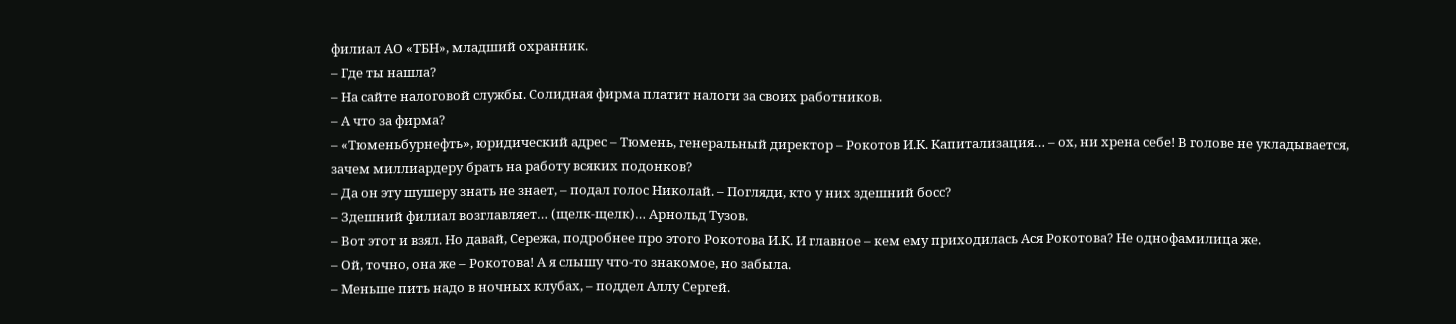филиал АО «ТБН», младший охранник.
– Где ты нашла?
– На сайте налоговой службы. Солидная фирма платит налоги за своих работников.
– А что за фирма?
– «Тюменьбурнефть», юридический адрес – Тюмень, генеральный директор – Рокотов И.К. Капитализация… – ох, ни хрена себе! В голове не укладывается, зачем миллиардеру брать на работу всяких подонков?
– Да он эту шушеру знать не знает, – подал голос Николай. – Погляди, кто у них здешний босс?
– Здешний филиал возглавляет… (щелк-щелк)… Арнольд Тузов.
– Вот этот и взял. Но давай, Сережа, подробнее про этого Рокотова И.К. И главное – кем ему приходилась Ася Рокотова? Не однофамилица же.
– Ой, точно, она же – Рокотова! А я слышу что-то знакомое, но забыла.
– Меньше пить надо в ночных клубах, – поддел Аллу Сергей.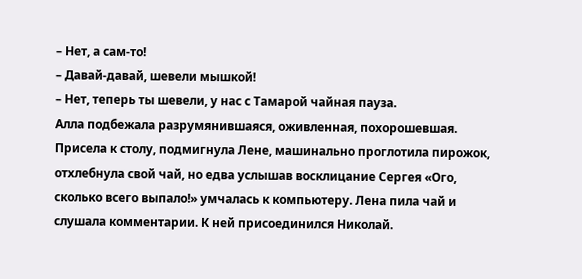– Нет, а сам-то!
– Давай-давай, шевели мышкой!
– Нет, теперь ты шевели, у нас с Тамарой чайная пауза.
Алла подбежала разрумянившаяся, оживленная, похорошевшая. Присела к столу, подмигнула Лене, машинально проглотила пирожок, отхлебнула свой чай, но едва услышав восклицание Сергея «Ого, сколько всего выпало!» умчалась к компьютеру. Лена пила чай и слушала комментарии. К ней присоединился Николай.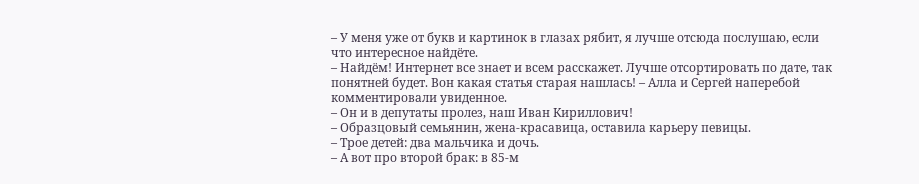– У меня уже от букв и картинок в глазах рябит, я лучше отсюда послушаю, если что интересное найдёте.
– Найдём! Интернет все знает и всем расскажет. Лучше отсортировать по дате, так понятней будет. Вон какая статья старая нашлась! – Алла и Сергей наперебой комментировали увиденное.
– Он и в депутаты пролез, наш Иван Кириллович!
– Образцовый семьянин, жена-красавица, оставила карьеру певицы.
– Трое детей: два мальчика и дочь.
– А вот про второй брак: в 85-м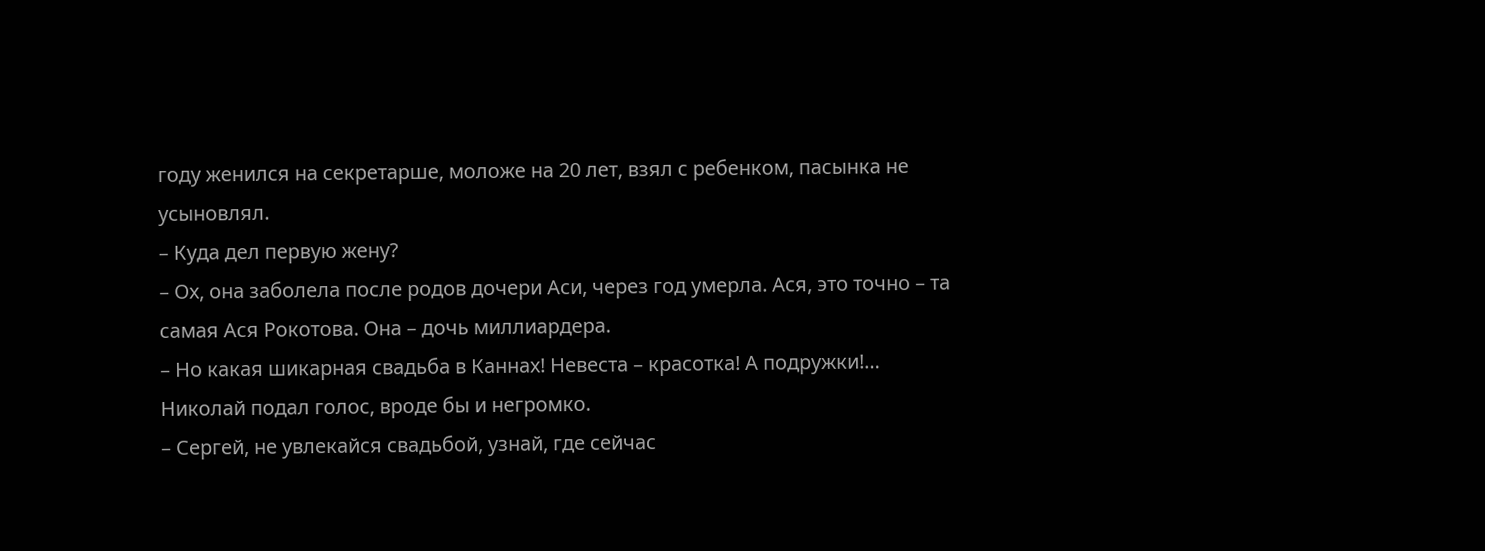году женился на секретарше, моложе на 20 лет, взял с ребенком, пасынка не усыновлял.
– Куда дел первую жену?
– Ох, она заболела после родов дочери Аси, через год умерла. Ася, это точно – та самая Ася Рокотова. Она – дочь миллиардера.
– Но какая шикарная свадьба в Каннах! Невеста – красотка! А подружки!…
Николай подал голос, вроде бы и негромко.
– Сергей, не увлекайся свадьбой, узнай, где сейчас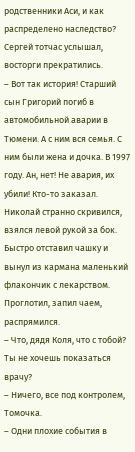родственники Аси, и как распределено наследство?
Сергей тотчас услышал, восторги прекратились.
– Вот так история! Старший сын Григорий погиб в автомобильной аварии в Тюмени. А с ним вся семья. С ним были жена и дочка. В 1997 году. Ан, нет! Не авария, их убили! Кто-то заказал.
Николай странно скривился, взялся левой рукой за бок. Быстро отставил чашку и вынул из кармана маленький флакончик с лекарством. Проглотил, запил чаем, распрямился.
– Что, дядя Коля, что с тобой? Ты не хочешь показаться врачу?
– Ничего, все под контролем, Томочка.
– Одни плохие события в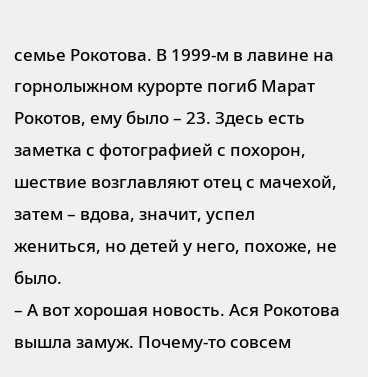семье Рокотова. В 1999-м в лавине на горнолыжном курорте погиб Марат Рокотов, ему было – 23. Здесь есть заметка с фотографией с похорон, шествие возглавляют отец с мачехой, затем – вдова, значит, успел жениться, но детей у него, похоже, не было.
– А вот хорошая новость. Ася Рокотова вышла замуж. Почему-то совсем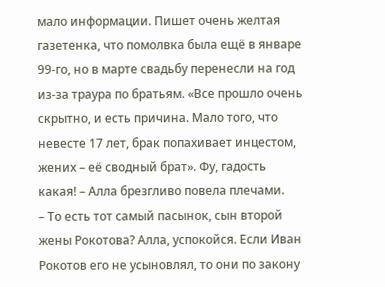мало информации. Пишет очень желтая газетенка, что помолвка была ещё в январе 99-го, но в марте свадьбу перенесли на год из-за траура по братьям. «Все прошло очень скрытно, и есть причина. Мало того, что невесте 17 лет, брак попахивает инцестом, жених – её сводный брат». Фу, гадость какая! – Алла брезгливо повела плечами.
– То есть тот самый пасынок, сын второй жены Рокотова? Алла, успокойся. Если Иван Рокотов его не усыновлял, то они по закону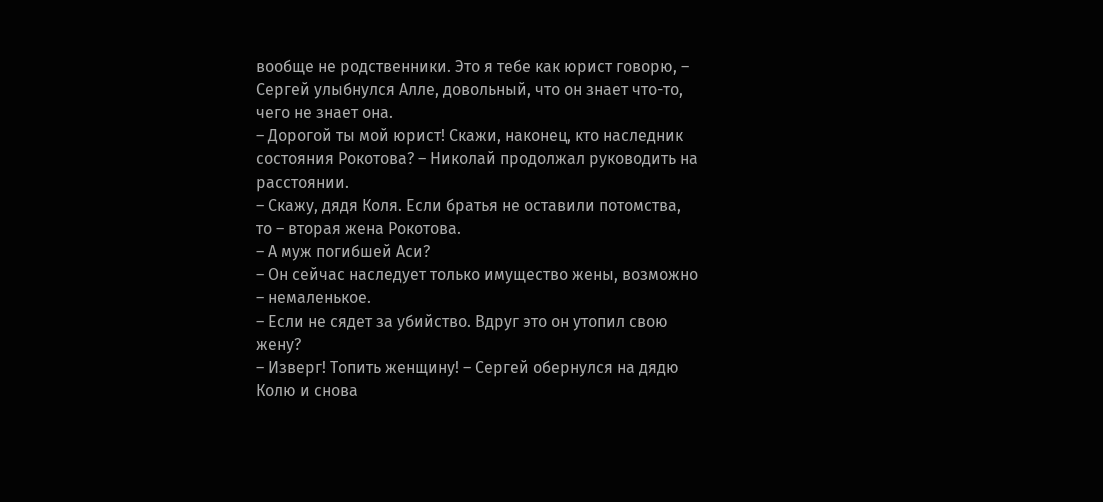вообще не родственники. Это я тебе как юрист говорю, – Сергей улыбнулся Алле, довольный, что он знает что-то, чего не знает она.
– Дорогой ты мой юрист! Скажи, наконец, кто наследник состояния Рокотова? – Николай продолжал руководить на расстоянии.
– Скажу, дядя Коля. Если братья не оставили потомства, то – вторая жена Рокотова.
– А муж погибшей Аси?
– Он сейчас наследует только имущество жены, возможно – немаленькое.
– Если не сядет за убийство. Вдруг это он утопил свою жену?
– Изверг! Топить женщину! – Сергей обернулся на дядю Колю и снова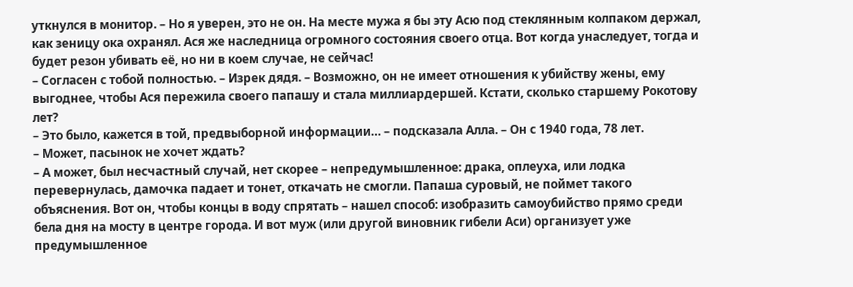уткнулся в монитор. – Но я уверен, это не он. На месте мужа я бы эту Асю под стеклянным колпаком держал, как зеницу ока охранял. Ася же наследница огромного состояния своего отца. Вот когда унаследует, тогда и будет резон убивать её, но ни в коем случае, не сейчас!
– Согласен с тобой полностью. – Изрек дядя. – Возможно, он не имеет отношения к убийству жены, ему выгоднее, чтобы Ася пережила своего папашу и стала миллиардершей. Кстати, сколько старшему Рокотову лет?
– Это было, кажется в той, предвыборной информации… – подсказала Алла. – Он с 1940 года, 78 лет.
– Может, пасынок не хочет ждать?
– А может, был несчастный случай, нет скорее – непредумышленное: драка, оплеуха, или лодка перевернулась, дамочка падает и тонет, откачать не смогли. Папаша суровый, не поймет такого объяснения. Вот он, чтобы концы в воду спрятать – нашел способ: изобразить самоубийство прямо среди бела дня на мосту в центре города. И вот муж (или другой виновник гибели Аси) организует уже предумышленное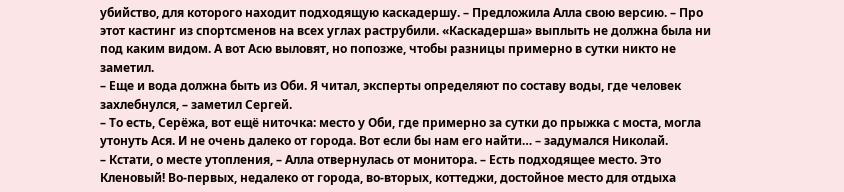убийство, для которого находит подходящую каскадершу. – Предложила Алла свою версию. – Про этот кастинг из спортсменов на всех углах раструбили. «Каскадерша» выплыть не должна была ни под каким видом. А вот Асю выловят, но попозже, чтобы разницы примерно в сутки никто не заметил.
– Еще и вода должна быть из Оби. Я читал, эксперты определяют по составу воды, где человек захлебнулся, – заметил Сергей.
– То есть, Серёжа, вот ещё ниточка: место у Оби, где примерно за сутки до прыжка с моста, могла утонуть Ася. И не очень далеко от города. Вот если бы нам его найти… – задумался Николай.
– Кстати, о месте утопления, – Алла отвернулась от монитора. – Есть подходящее место. Это Кленовый! Во-первых, недалеко от города, во-вторых, коттеджи, достойное место для отдыха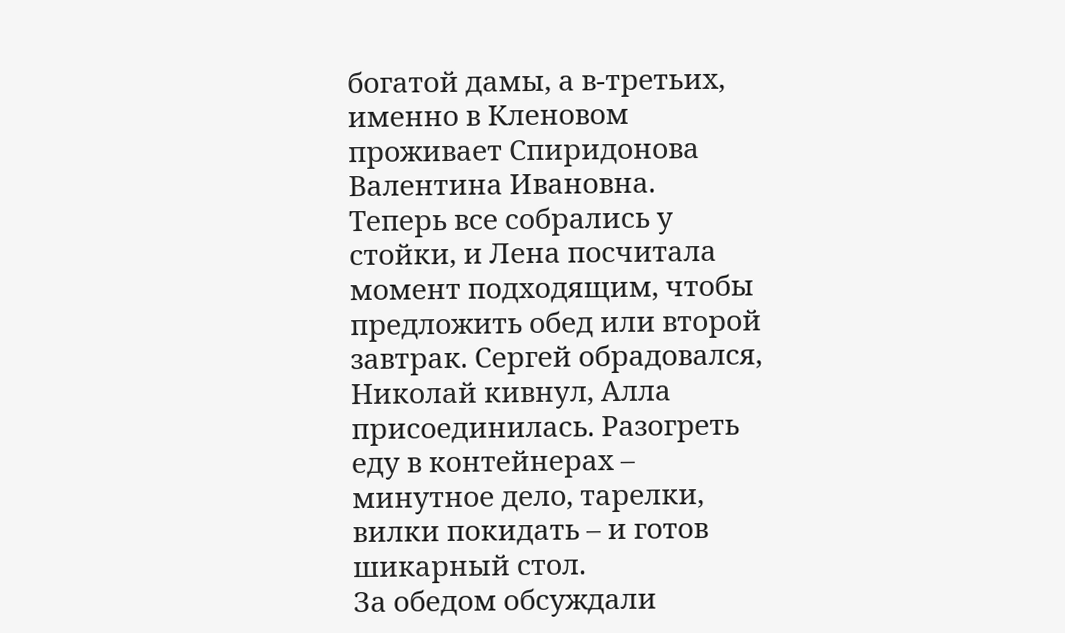богатой дамы, а в-третьих, именно в Кленовом проживает Спиридонова Валентина Ивановна.
Теперь все собрались у стойки, и Лена посчитала момент подходящим, чтобы предложить обед или второй завтрак. Сергей обрадовался, Николай кивнул, Алла присоединилась. Разогреть еду в контейнерах – минутное дело, тарелки, вилки покидать – и готов шикарный стол.
За обедом обсуждали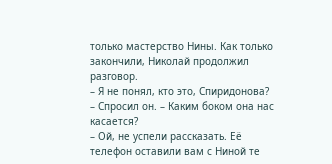только мастерство Нины. Как только закончили, Николай продолжил разговор.
– Я не понял, кто это, Спиридонова? – Спросил он. – Каким боком она нас касается?
– Ой, не успели рассказать. Её телефон оставили вам с Ниной те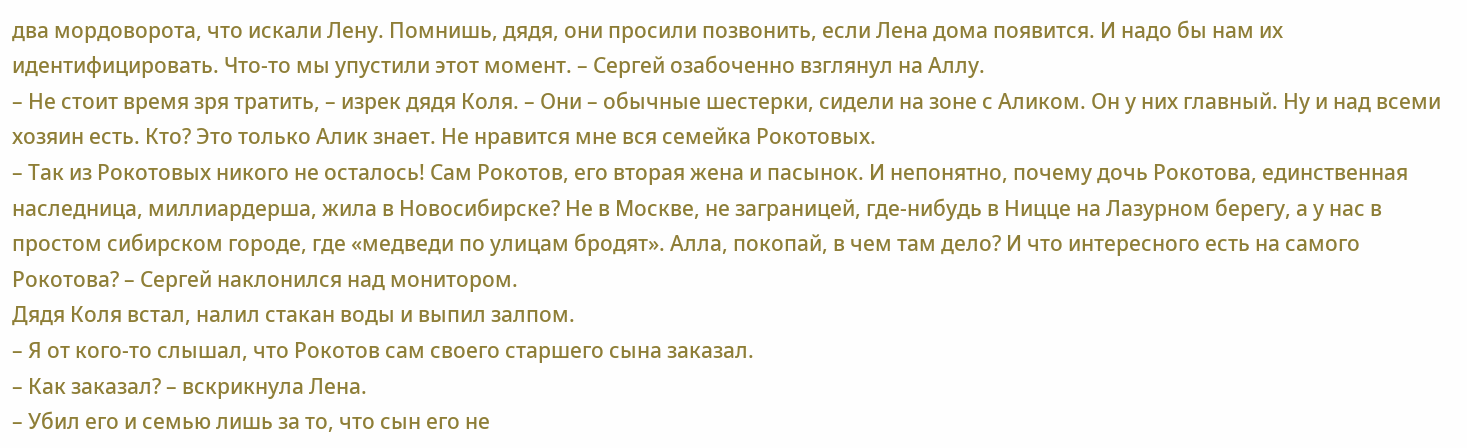два мордоворота, что искали Лену. Помнишь, дядя, они просили позвонить, если Лена дома появится. И надо бы нам их идентифицировать. Что-то мы упустили этот момент. – Сергей озабоченно взглянул на Аллу.
– Не стоит время зря тратить, – изрек дядя Коля. – Они – обычные шестерки, сидели на зоне с Аликом. Он у них главный. Ну и над всеми хозяин есть. Кто? Это только Алик знает. Не нравится мне вся семейка Рокотовых.
– Так из Рокотовых никого не осталось! Сам Рокотов, его вторая жена и пасынок. И непонятно, почему дочь Рокотова, единственная наследница, миллиардерша, жила в Новосибирске? Не в Москве, не заграницей, где-нибудь в Ницце на Лазурном берегу, а у нас в простом сибирском городе, где «медведи по улицам бродят». Алла, покопай, в чем там дело? И что интересного есть на самого Рокотова? – Сергей наклонился над монитором.
Дядя Коля встал, налил стакан воды и выпил залпом.
– Я от кого-то слышал, что Рокотов сам своего старшего сына заказал.
– Как заказал? – вскрикнула Лена.
– Убил его и семью лишь за то, что сын его не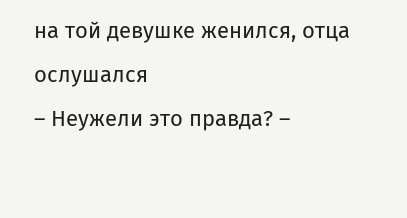на той девушке женился, отца ослушался
– Неужели это правда? –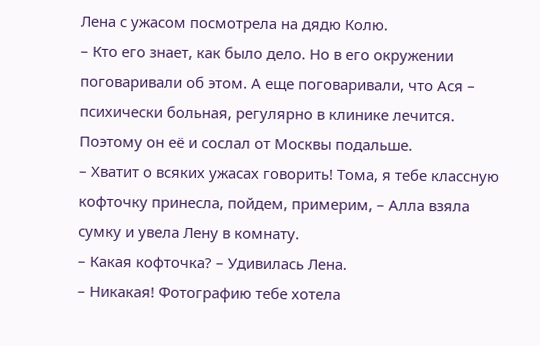Лена с ужасом посмотрела на дядю Колю.
– Кто его знает, как было дело. Но в его окружении поговаривали об этом. А еще поговаривали, что Ася – психически больная, регулярно в клинике лечится. Поэтому он её и сослал от Москвы подальше.
– Хватит о всяких ужасах говорить! Тома, я тебе классную кофточку принесла, пойдем, примерим, – Алла взяла сумку и увела Лену в комнату.
– Какая кофточка? – Удивилась Лена.
– Никакая! Фотографию тебе хотела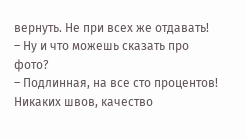вернуть. Не при всех же отдавать!
– Ну и что можешь сказать про фото?
– Подлинная, на все сто процентов! Никаких швов, качество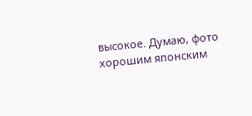высокое. Думаю, фото хорошим японским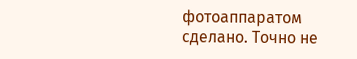фотоаппаратом сделано. Точно не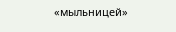«мыльницей»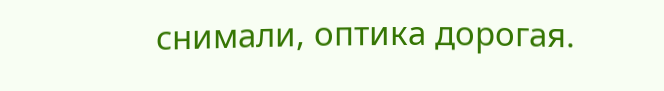снимали, оптика дорогая.